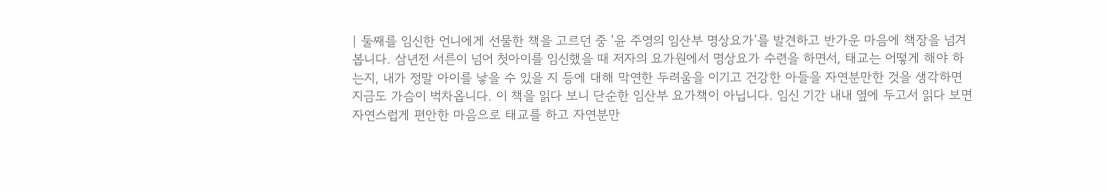| 둘째를 임신한 언니에게 선물한 책을 고르던 중 ‘윤 주영의 임산부 명상요가’를 발견하고 반가운 마음에 책장을 넘겨 봅니다. 삼년전 서른이 넘어 첫아이를 임신했을 때 저자의 요가원에서 명상요가 수련을 하면서, 태교는 어떻게 해야 하는지, 내가 정말 아이를 낳을 수 있을 지 등에 대해 막연한 두려움을 이기고 건강한 아들을 자연분만한 것을 생각하면 지금도 가슴이 벅차옵니다. 이 책을 읽다 보니 단순한 임산부 요가책이 아닙니다. 임신 기간 내내 옆에 두고서 읽다 보면 자연스럽게 편안한 마음으로 태교를 하고 자연분만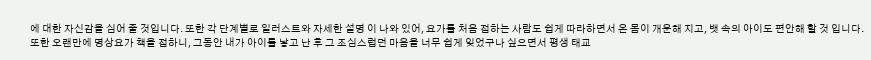에 대한 자신감을 심어 줄 것입니다. 또한 각 단계별로 일러스트와 자세한 설명 이 나와 있어, 요가를 처음 접하는 사람도 쉽게 따라하면서 온 몸이 개운해 지고, 뱃 속의 아이도 편안해 할 것 입니다. 또한 오랜만에 명상요가 책을 접하니, 그동안 내가 아이를 낳고 난 후 그 조심스럽던 마음을 너무 쉽게 잊었구나 싶으면서 평생 태교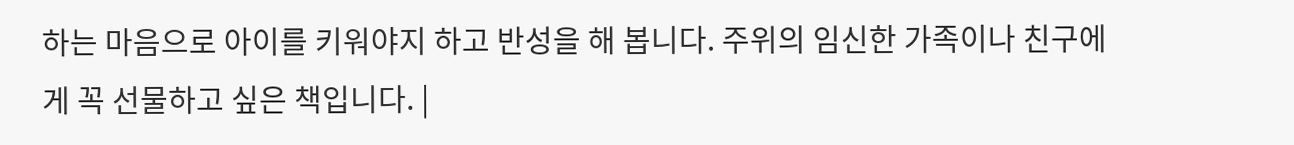하는 마음으로 아이를 키워야지 하고 반성을 해 봅니다. 주위의 임신한 가족이나 친구에게 꼭 선물하고 싶은 책입니다. |